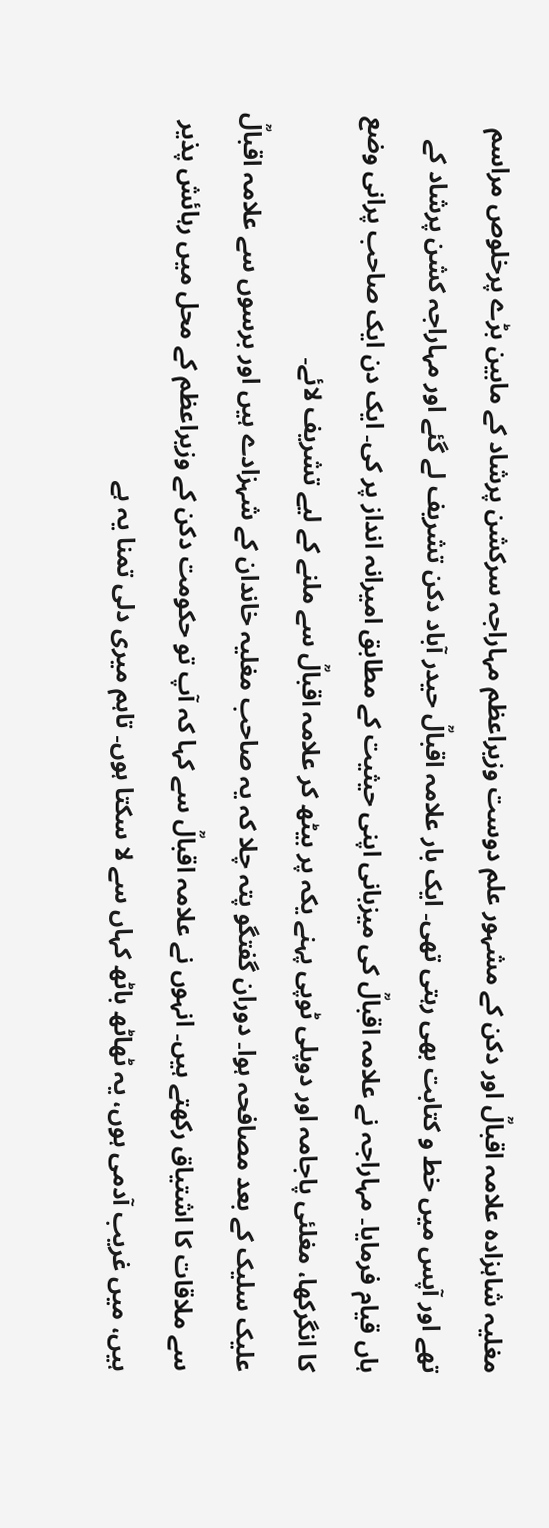مغلیہ شاہزادہ علامہ اقبالؒ اور دکن کے مشہور علم دوست وزیراعظم مہاراجہ سرکشن پرشاد کے مابین بڑے پرخلوص مراسم تھے اور آپس میں خط و کتابت بھی رہتی تھی۔ ایک بار علامہ اقبالؒ حیدر آباد دکن تشریف لے گئے اور مہاراجہ کشن پرشاد کے ہاں قیام فرمایا۔ مہاراجہ نے علامہ اقبالؒ کی میزبانی اپنی حیثیت کے مطابق امیرانہ انداز پر کی۔ ایک دن ایک صاحب پرانی وضع کا انگرکھا، مغلئی پاجامہ اور دوپلی ٹوپی پہنے یکہ پر بیٹھ کر علامہ اقبالؒ سے ملنے کے لیے تشریف لائے۔
علیک سلیک کے بعد مصافحہ ہوا۔ دوران گفتگو پتہ چلا کہ یہ صاحب مغلیہ خاندان کے شہزادے ہیں اور برسوں سے علامہ اقبالؒ سے ملاقات کا اشتیاق رکھتے ہیں۔ انہوں نے علامہ اقبالؒ سے کہا کہ آپ تو حکومت دکن کے وزیراعظم کے محل میں رہائش پذیر ہیں، میں غریب آدمی ہوں، یہ ٹھاٹھ باٹھ کہاں سے لا سکتا ہوں۔ تاہم میری دلی تمنا یہ ہے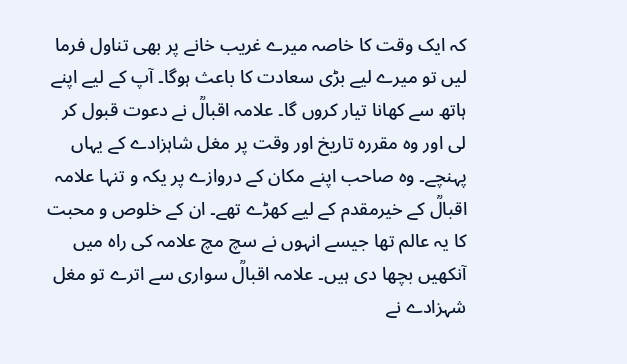کہ ایک وقت کا خاصہ میرے غریب خانے پر بھی تناول فرما لیں تو میرے لیے بڑی سعادت کا باعث ہوگا۔ آپ کے لیے اپنے ہاتھ سے کھانا تیار کروں گا۔ علامہ اقبالؒ نے دعوت قبول کر لی اور وہ مقررہ تاریخ اور وقت پر مغل شاہزادے کے یہاں پہنچے۔ وہ صاحب اپنے مکان کے دروازے پر یکہ و تنہا علامہ اقبالؒ کے خیرمقدم کے لیے کھڑے تھے۔ ان کے خلوص و محبت کا یہ عالم تھا جیسے انہوں نے سچ مچ علامہ کی راہ میں آنکھیں بچھا دی ہیں۔ علامہ اقبالؒ سواری سے اترے تو مغل شہزادے نے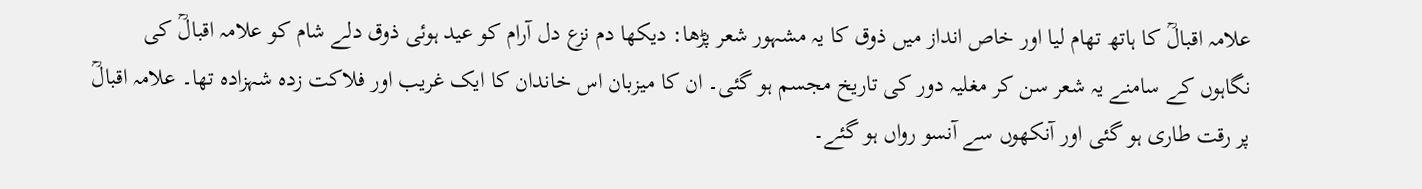علامہ اقبالؒ کا ہاتھ تھام لیا اور خاص انداز میں ذوق کا یہ مشہور شعر پڑھا: دیکھا دم نزع دل آرام کو عید ہوئی ذوق دلے شام کو علامہ اقبالؒ کی نگاہوں کے سامنے یہ شعر سن کر مغلیہ دور کی تاریخ مجسم ہو گئی۔ ان کا میزبان اس خاندان کا ایک غریب اور فلاکت زدہ شہزادہ تھا۔ علامہ اقبالؒ پر رقت طاری ہو گئی اور آنکھوں سے آنسو رواں ہو گئے۔